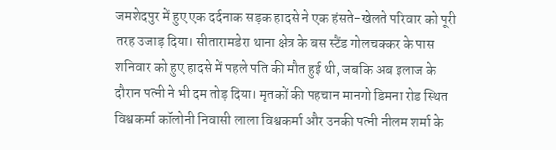जमशेदपुर में हुए एक दर्दनाक सड़क हादसे ने एक हंसते-खेलते परिवार को पूरी तरह उजाड़ दिया। सीतारामडेरा थाना क्षेत्र के बस स्टैंड गोलचक्कर के पास शनिवार को हुए हादसे में पहले पति की मौत हुई थी, जबकि अब इलाज के दौरान पत्नी ने भी दम तोड़ दिया। मृतकों की पहचान मानगो डिमना रोड स्थित विश्वकर्मा कॉलोनी निवासी लाला विश्वकर्मा और उनकी पत्नी नीलम शर्मा के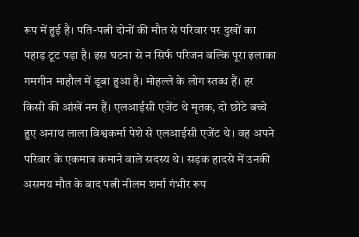रूप में हुई है। पति-पत्नी दोनों की मौत से परिवार पर दुखों का पहाड़ टूट पड़ा है। इस घटना से न सिर्फ परिजन बल्कि पूरा इलाका गमगीन माहौल में डूबा हुआ है। मोहल्ले के लोग स्तब्ध हैं। हर किसी की आंखें नम हैं। एलआईसी एजेंट थे मृतक, दो छोटे बच्चे हुए अनाथ लाला विश्वकर्मा पेशे से एलआईसी एजेंट थे। वह अपने परिवार के एकमात्र कमाने वाले सदस्य थे। सड़क हादसे में उनकी असमय मौत के बाद पत्नी नीलम शर्मा गंभीर रूप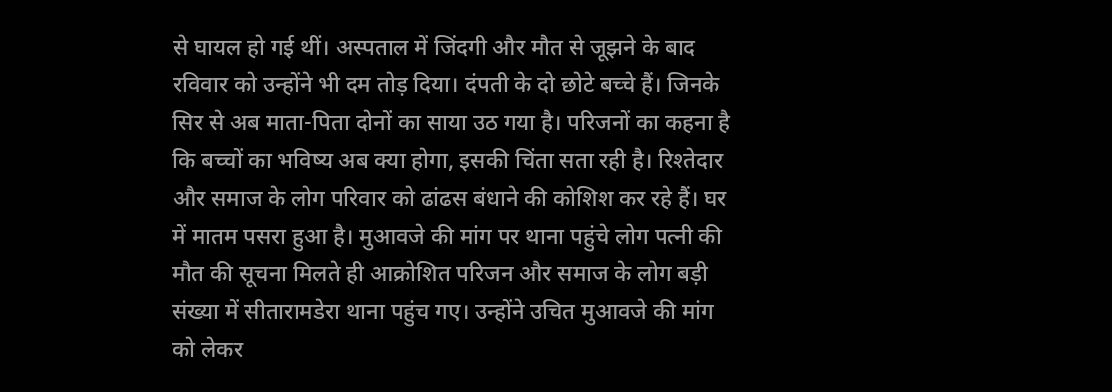से घायल हो गई थीं। अस्पताल में जिंदगी और मौत से जूझने के बाद रविवार को उन्होंने भी दम तोड़ दिया। दंपती के दो छोटे बच्चे हैं। जिनके सिर से अब माता-पिता दोनों का साया उठ गया है। परिजनों का कहना है कि बच्चों का भविष्य अब क्या होगा, इसकी चिंता सता रही है। रिश्तेदार और समाज के लोग परिवार को ढांढस बंधाने की कोशिश कर रहे हैं। घर में मातम पसरा हुआ है। मुआवजे की मांग पर थाना पहुंचे लोग पत्नी की मौत की सूचना मिलते ही आक्रोशित परिजन और समाज के लोग बड़ी संख्या में सीतारामडेरा थाना पहुंच गए। उन्होंने उचित मुआवजे की मांग को लेकर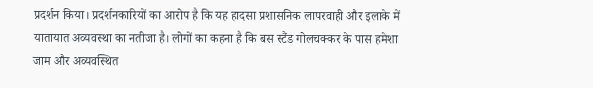प्रदर्शन किया। प्रदर्शनकारियों का आरोप है कि यह हादसा प्रशासनिक लापरवाही और इलाके में यातायात अव्यवस्था का नतीजा है। लोगों का कहना है कि बस स्टैंड गोलचक्कर के पास हमेशा जाम और अव्यवस्थित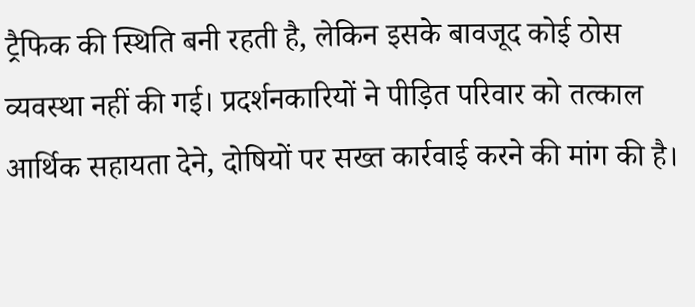ट्रैफिक की स्थिति बनी रहती है, लेकिन इसके बावजूद कोई ठोस व्यवस्था नहीं की गई। प्रदर्शनकारियों ने पीड़ित परिवार को तत्काल आर्थिक सहायता देने, दोषियों पर सख्त कार्रवाई करने की मांग की है।